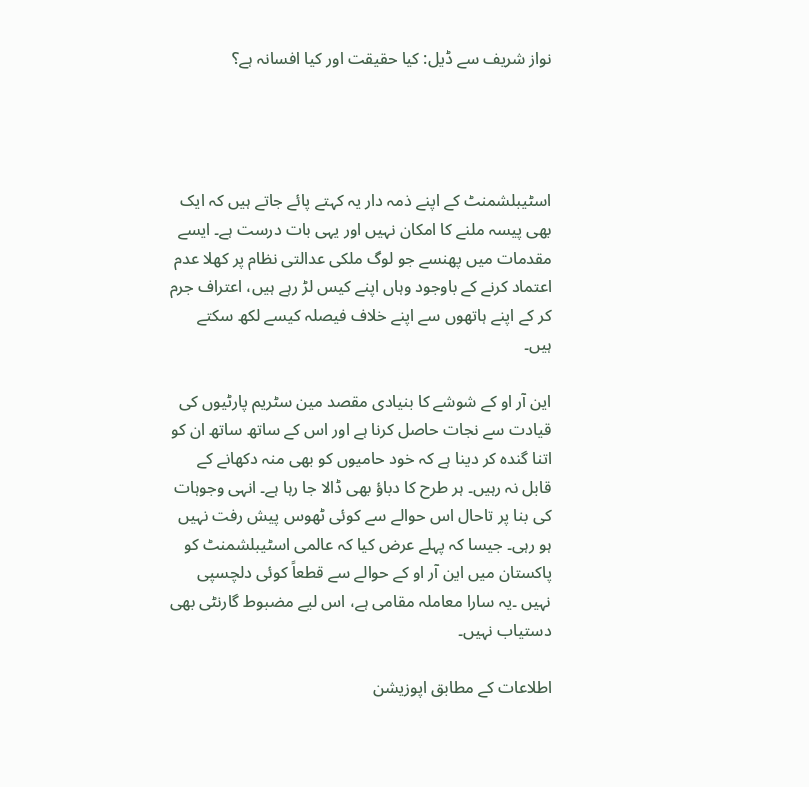نواز شریف سے ڈیل: کیا حقیقت اور کیا افسانہ ہے؟




اسٹیبلشمنٹ کے اپنے ذمہ دار یہ کہتے پائے جاتے ہیں کہ ایک بھی پیسہ ملنے کا امکان نہیں اور یہی بات درست ہے۔ ایسے مقدمات میں پھنسے جو لوگ ملکی عدالتی نظام پر کھلا عدم اعتماد کرنے کے باوجود وہاں اپنے کیس لڑ رہے ہیں، اعتراف جرم کر کے اپنے ہاتھوں سے اپنے خلاف فیصلہ کیسے لکھ سکتے ہیں۔

این آر او کے شوشے کا بنیادی مقصد مین سٹریم پارٹیوں کی قیادت سے نجات حاصل کرنا ہے اور اس کے ساتھ ساتھ ان کو اتنا گندہ کر دینا ہے کہ خود حامیوں کو بھی منہ دکھانے کے قابل نہ رہیں۔ ہر طرح کا دباؤ بھی ڈالا جا رہا ہے۔ انہی وجوہات کی بنا پر تاحال اس حوالے سے کوئی ٹھوس پیش رفت نہیں ہو رہی۔ جیسا کہ پہلے عرض کیا کہ عالمی اسٹیبلشمنٹ کو پاکستان میں این آر او کے حوالے سے قطعاً کوئی دلچسپی نہیں ۔یہ سارا معاملہ مقامی ہے، اس لیے مضبوط گارنٹی بھی دستیاب نہیں۔

اطلاعات کے مطابق اپوزیشن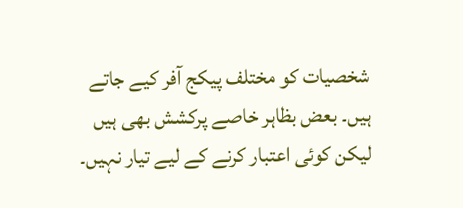شخصیات کو مختلف پیکج آفر کیے جاتے ہیں۔ بعض بظاہر خاصے پرکشش بھی ہیں لیکن کوئی اعتبار کرنے کے لیے تیار نہیں۔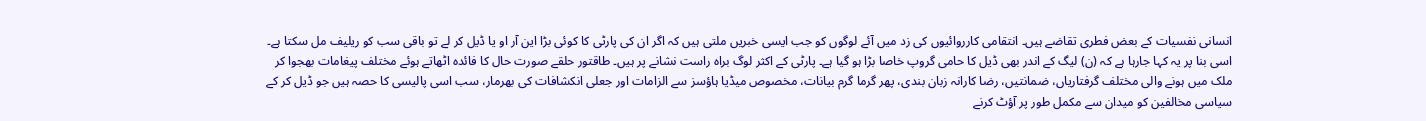انسانی نفسیات کے بعض فطری تقاضے ہیں۔ انتقامی کارروائیوں کی زد میں آئے لوگوں کو جب ایسی خبریں ملتی ہیں کہ اگر ان کی پارٹی کا کوئی بڑا این آر او یا ڈیل کر لے تو باقی سب کو ریلیف مل سکتا ہے۔ اسی بنا پر یہ کہا جارہا ہے کہ (ن) لیگ کے اندر بھی ڈیل کا حامی گروپ خاصا بڑا ہو گیا ہے۔ پارٹی کے اکثر لوگ براہ راست نشانے پر ہیں۔ طاقتور حلقے صورت حال کا فائدہ اٹھاتے ہوئے مختلف پیغامات بھجوا کر ملک میں ہونے والی مختلف گرفتاریاں، ضمانتیں، رضا کارانہ زبان بندی، پھر گرما گرم بیانات، مخصوص میڈیا ہاؤسز سے الزامات اور جعلی انکشافات کی بھرمار، سب اسی پالیسی کا حصہ ہیں جو ڈیل کر کے سیاسی مخالفین کو میدان سے مکمل طور پر آؤٹ کرنے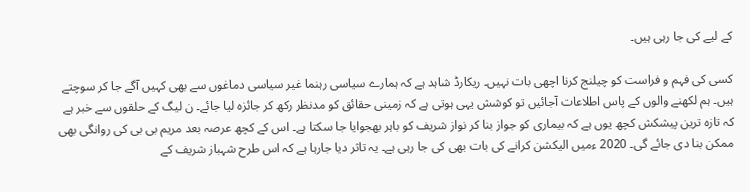کے لیے کی جا رہی ہیں۔

کسی کی فہم و فراست کو چیلنج کرنا اچھی بات نہیں۔ ریکارڈ شاہد ہے کہ ہمارے سیاسی رہنما غیر سیاسی دماغوں سے بھی کہیں آگے جا کر سوچتے ہیں۔ ہم لکھنے والوں کے پاس اطلاعات آجائیں تو کوشش یہی ہوتی ہے کہ زمینی حقائق کو مدنظر رکھ کر جائزہ لیا جائے۔ ن لیگ کے حلقوں سے خبر ہے کہ تازہ ترین پیشکش کچھ یوں ہے کہ بیماری کو جواز بنا کر نواز شریف کو باہر بھجوایا جا سکتا ہے۔ اس کے کچھ عرصہ بعد مریم بی بی کی روانگی بھی ممکن بنا دی جائے گی۔ 2020 ءمیں الیکشن کرانے کی بات بھی کی جا رہی ہے۔ یہ تاثر دیا جارہا ہے کہ اس طرح شہباز شریف کے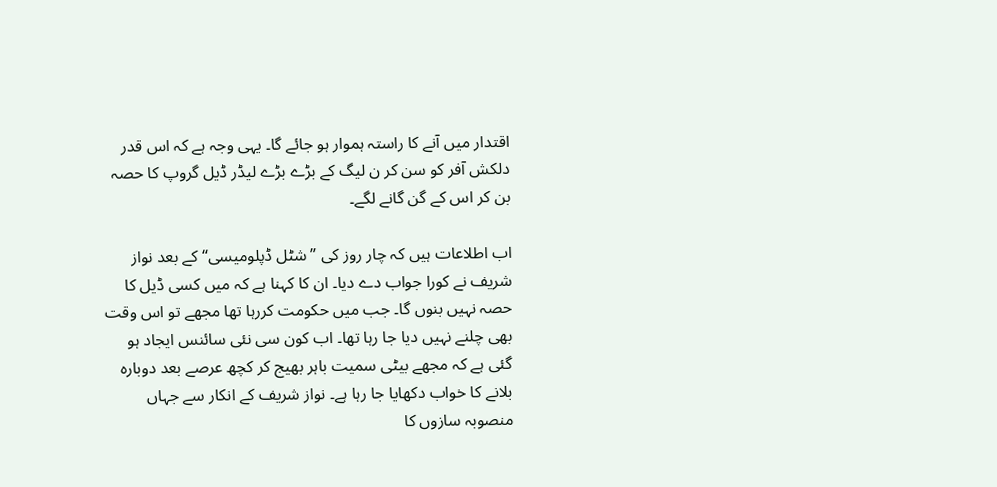اقتدار میں آنے کا راستہ ہموار ہو جائے گا۔ یہی وجہ ہے کہ اس قدر دلکش آفر کو سن کر ن لیگ کے بڑے بڑے لیڈر ڈیل گروپ کا حصہ بن کر اس کے گن گانے لگے۔

اب اطلاعات ہیں کہ چار روز کی ”شٹل ڈپلومیسی“ کے بعد نواز شریف نے کورا جواب دے دیا۔ ان کا کہنا ہے کہ میں کسی ڈیل کا حصہ نہیں بنوں گا۔ جب میں حکومت کررہا تھا مجھے تو اس وقت بھی چلنے نہیں دیا جا رہا تھا۔ اب کون سی نئی سائنس ایجاد ہو گئی ہے کہ مجھے بیٹی سمیت باہر بھیج کر کچھ عرصے بعد دوبارہ بلانے کا خواب دکھایا جا رہا ہے۔ نواز شریف کے انکار سے جہاں منصوبہ سازوں کا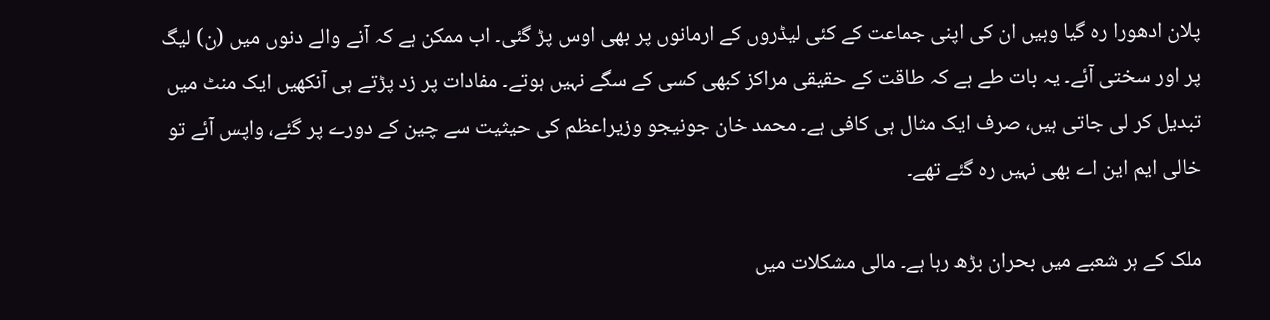پلان ادھورا رہ گیا وہیں ان کی اپنی جماعت کے کئی لیڈروں کے ارمانوں پر بھی اوس پڑ گئی۔ اب ممکن ہے کہ آنے والے دنوں میں (ن) لیگ پر اور سختی آئے۔ یہ بات طے ہے کہ طاقت کے حقیقی مراکز کبھی کسی کے سگے نہیں ہوتے۔ مفادات پر زد پڑتے ہی آنکھیں ایک منٹ میں تبدیل کر لی جاتی ہیں، صرف ایک مثال ہی کافی ہے۔ محمد خان جونیجو وزیراعظم کی حیثیت سے چین کے دورے پر گئے، واپس آئے تو خالی ایم این اے بھی نہیں رہ گئے تھے۔

ملک کے ہر شعبے میں بحران بڑھ رہا ہے۔ مالی مشکلات میں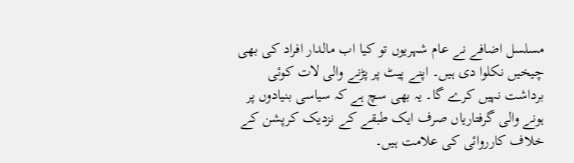مسلسل اضافے نے عام شہریوں تو کیا اب مالدار افراد کی بھی چیخیں نکلوا دی ہیں۔ اپنے پیٹ پر پڑنے والی لات کوئی برداشت نہیں کرے گا۔ یہ بھی سچ ہے کہ سیاسی بنیادوں پر ہونے والی گرفتاریاں صرف ایک طبقے کے نزدیک کرپشن کے خلاف کارروائی کی علامت ہیں۔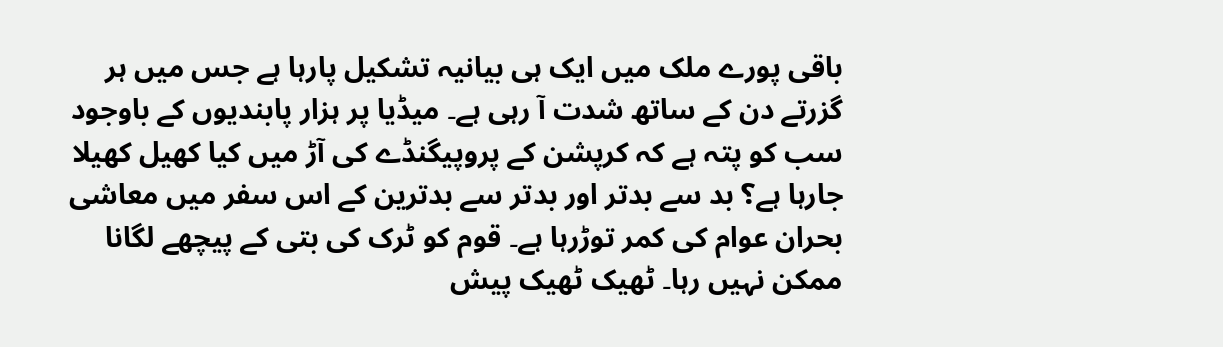باقی پورے ملک میں ایک ہی بیانیہ تشکیل پارہا ہے جس میں ہر گزرتے دن کے ساتھ شدت آ رہی ہے۔ میڈیا پر ہزار پابندیوں کے باوجود سب کو پتہ ہے کہ کرپشن کے پروپیگنڈے کی آڑ میں کیا کھیل کھیلا جارہا ہے؟ بد سے بدتر اور بدتر سے بدترین کے اس سفر میں معاشی بحران عوام کی کمر توڑرہا ہے۔ قوم کو ٹرک کی بتی کے پیچھے لگانا ممکن نہیں رہا۔ ٹھیک ٹھیک پیش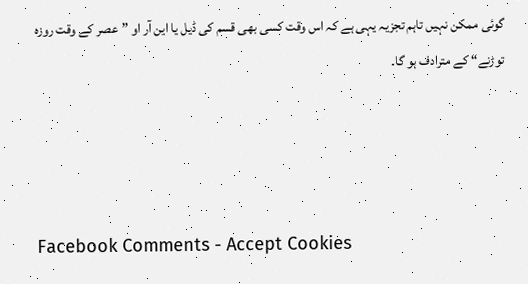گوئی ممکن نہیں تاہم تجزیہ یہی ہے کہ اس وقت کسی بھی قسم کی ڈیل یا این آر او ”عصر کے وقت روزہ توڑنے“ کے مترادف ہو گا۔




Facebook Comments - Accept Cookies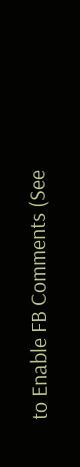to Enable FB Comments (See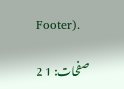Footer).

صفحات: 1 2